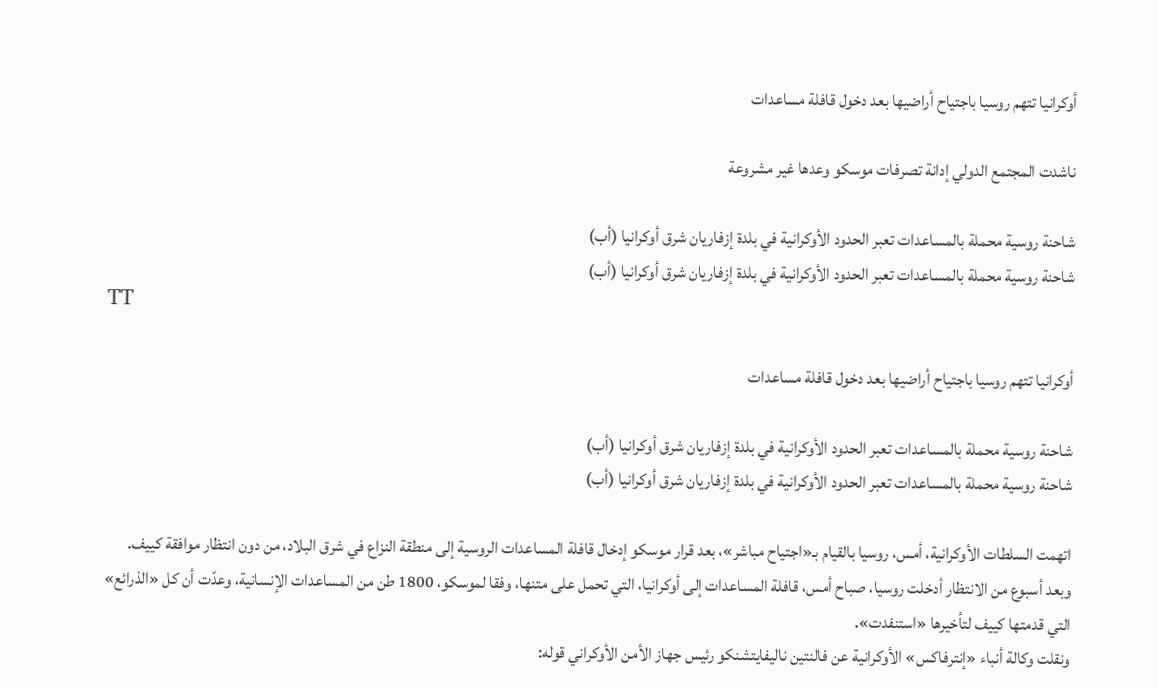أوكرانيا تتهم روسيا باجتياح أراضيها بعد دخول قافلة مساعدات

ناشدت المجتمع الدولي إدانة تصرفات موسكو وعدها غير مشروعة

شاحنة روسية محملة بالمساعدات تعبر الحدود الأوكرانية في بلدة إزفاريان شرق أوكرانيا (أب)
شاحنة روسية محملة بالمساعدات تعبر الحدود الأوكرانية في بلدة إزفاريان شرق أوكرانيا (أب)
TT

أوكرانيا تتهم روسيا باجتياح أراضيها بعد دخول قافلة مساعدات

شاحنة روسية محملة بالمساعدات تعبر الحدود الأوكرانية في بلدة إزفاريان شرق أوكرانيا (أب)
شاحنة روسية محملة بالمساعدات تعبر الحدود الأوكرانية في بلدة إزفاريان شرق أوكرانيا (أب)

اتهمت السلطات الأوكرانية، أمس، روسيا بالقيام بـ«اجتياح مباشر»، بعد قرار موسكو إدخال قافلة المساعدات الروسية إلى منطقة النزاع في شرق البلاد، من دون انتظار موافقة كييف.
وبعد أسبوع من الانتظار أدخلت روسيا، صباح أمس، قافلة المساعدات إلى أوكرانيا، التي تحمل على متنها، وفقا لموسكو، 1800 طن من المساعدات الإنسانية، وعدّت أن كل «الذرائع» التي قدمتها كييف لتأخيرها «استنفدت».
ونقلت وكالة أنباء «إنترفاكس» الأوكرانية عن فالنتين ناليفايتشنكو رئيس جهاز الأمن الأوكراني قوله: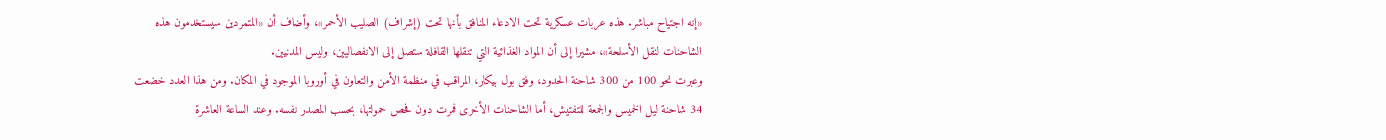«إنه اجتياح مباشر. هذه عربات عسكرية تحت الادعاء المنافق بأنها تحت (إشراف) الصليب الأحمر»، وأضاف أن «المتمردين سيستخدمون هذه الشاحنات لنقل الأسلحة»، مشيرا إلى أن المواد الغذائية التي تنقلها القافلة ستصل إلى الانفصاليين، وليس المدنيين.
وعبرت نحو 100 من 300 شاحنة الحدود، وفق بول بيكار، المراقب في منظمة الأمن والتعاون في أوروبا الموجود في المكان. ومن هذا العدد خضعت 34 شاحنة ليل الخميس والجمعة للتفتيش، أما الشاحنات الأخرى فمرت دون فحص حمولتها، بحسب المصدر نفسه. وعند الساعة العاشرة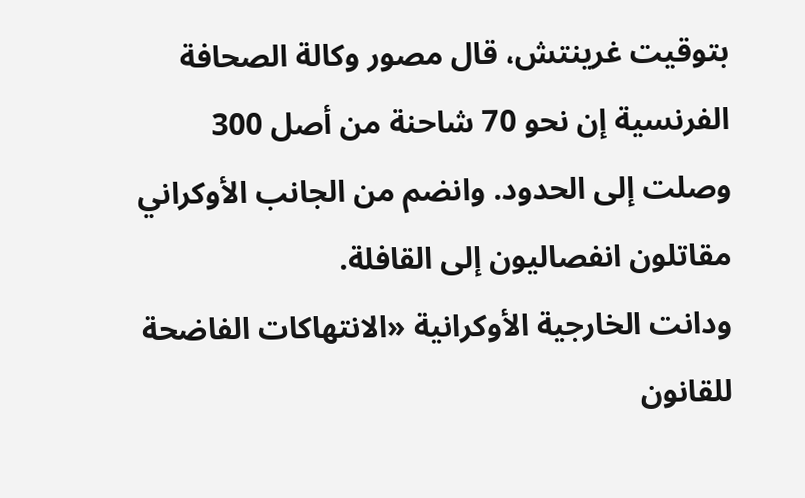بتوقيت غرينتش، قال مصور وكالة الصحافة الفرنسية إن نحو 70 شاحنة من أصل 300 وصلت إلى الحدود. وانضم من الجانب الأوكراني مقاتلون انفصاليون إلى القافلة.
ودانت الخارجية الأوكرانية «الانتهاكات الفاضحة للقانون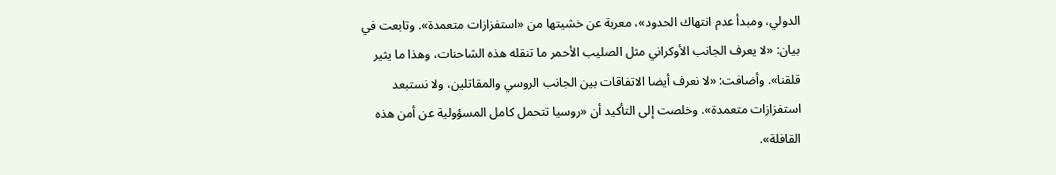الدولي، ومبدأ عدم انتهاك الحدود»، معربة عن خشيتها من «استفزازات متعمدة». وتابعت في بيان: «لا يعرف الجانب الأوكراني مثل الصليب الأحمر ما تنقله هذه الشاحنات، وهذا ما يثير قلقنا». وأضافت: «لا نعرف أيضا الاتفاقات بين الجانب الروسي والمقاتلين، ولا نستبعد استفزازات متعمدة». وخلصت إلى التأكيد أن «روسيا تتحمل كامل المسؤولية عن أمن هذه القافلة».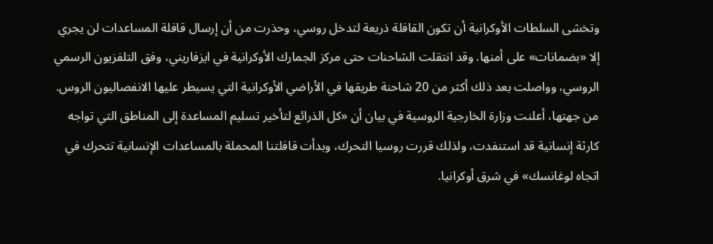وتخشى السلطات الأوكرانية أن تكون القافلة ذريعة لتدخل روسي، وحذرت من أن إرسال قافلة المساعدات لن يجري إلا «بضمانات» على أمنها. وقد انتقلت الشاحنات حتى مركز الجمارك الأوكرانية في ايزفاريني، وفق التلفزيون الرسمي الروسي، وواصلت بعد ذلك أكثر من 20 شاحنة طريقها في الأراضي الأوكرانية التي يسيطر عليها الانفصاليون الروس.
من جهتها، أعلنت وزارة الخارجية الروسية في بيان أن «كل الذرائع لتأخير تسليم المساعدة إلى المناطق التي تواجه كارثة إنسانية قد استنفدت، ولذلك قررت روسيا التحرك، وبدأت قافلتنا المحملة بالمساعدات الإنسانية تتحرك في اتجاه لوغانسك» في شرق أوكرانيا.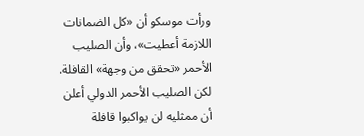ورأت موسكو أن «كل الضمانات اللازمة أعطيت»، وأن الصليب الأحمر «تحقق من وجهة» القافلة.
لكن الصليب الأحمر الدولي أعلن أن ممثليه لن يواكبوا قافلة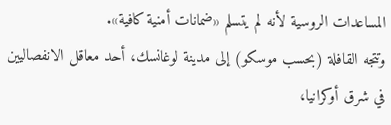المساعدات الروسية لأنه لم يتسلم «ضمانات أمنية كافية».
وتتجه القافلة (بحسب موسكو) إلى مدينة لوغانسك، أحد معاقل الانفصاليين في شرق أوكرانيا،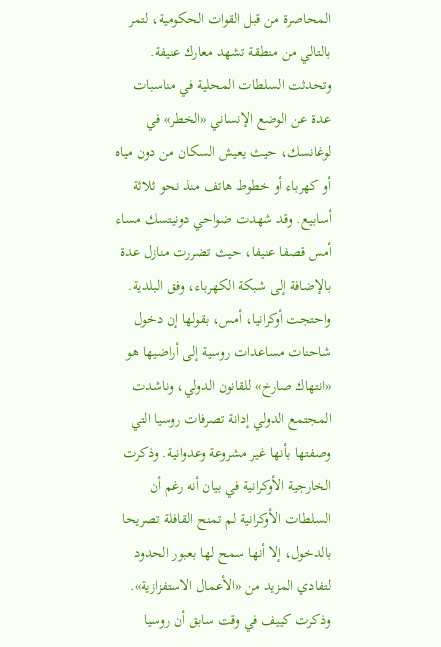المحاصرة من قبل القوات الحكومية، لتمر بالتالي من منطقة تشهد معارك عنيفة. وتحدثت السلطات المحلية في مناسبات عدة عن الوضع الإنساني «الخطر» في لوغانسك، حيث يعيش السكان من دون مياه أو كهرباء أو خطوط هاتف منذ نحو ثلاثة أسابيع. وقد شهدت ضواحي دونيتسك مساء أمس قصفا عنيفا، حيث تضررت منازل عدة بالإضافة إلى شبكة الكهرباء، وفق البلدية.
واحتجت أوكرانيا، أمس، بقولها إن دخول شاحنات مساعدات روسية إلى أراضيها هو «انتهاك صارخ» للقانون الدولي، وناشدت المجتمع الدولي إدانة تصرفات روسيا التي وصفتها بأنها غير مشروعة وعدوانية. وذكرت الخارجية الأوكرانية في بيان أنه رغم أن السلطات الأوكرانية لم تمنح القافلة تصريحا بالدخول، إلا أنها سمح لها بعبور الحدود لتفادي المزيد من «الأعمال الاستفزازية». وذكرت كييف في وقت سابق أن روسيا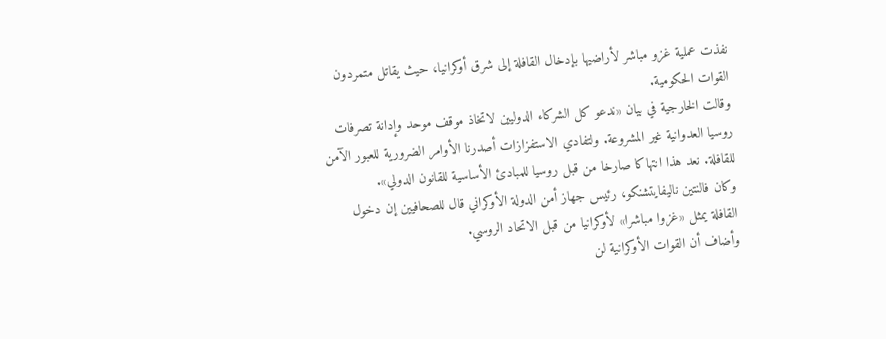نفذت عملية غزو مباشر لأراضيها بإدخال القافلة إلى شرق أوكرانيا، حيث يقاتل متمردون القوات الحكومية.
وقالت الخارجية في بيان «ندعو كل الشركاء الدوليين لاتخاذ موقف موحد وإدانة تصرفات روسيا العدوانية غير المشروعة. ولتفادي الاستفزازات أصدرنا الأوامر الضرورية للعبور الآمن للقافلة. نعد هذا انتهاكا صارخا من قبل روسيا للمبادئ الأساسية للقانون الدولي».
وكان فالنتين ناليفايتشنكو، رئيس جهاز أمن الدولة الأوكراني قال للصحافيين إن دخول القافلة يمثل «غزوا مباشرا» لأوكرانيا من قبل الاتحاد الروسي.
وأضاف أن القوات الأوكرانية لن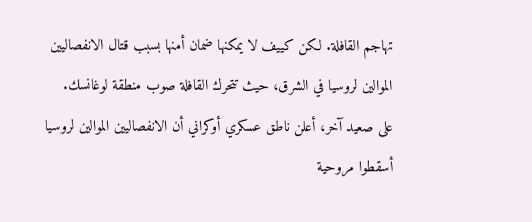تهاجم القافلة. لكن كييف لا يمكنها ضمان أمنها بسبب قتال الانفصاليين الموالين لروسيا في الشرق، حيث تتحرك القافلة صوب منطقة لوغانسك.
على صعيد آخر، أعلن ناطق عسكري أوكراني أن الانفصاليين الموالين لروسيا أسقطوا مروحية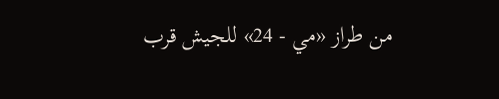من طراز «مي - 24» للجيش قرب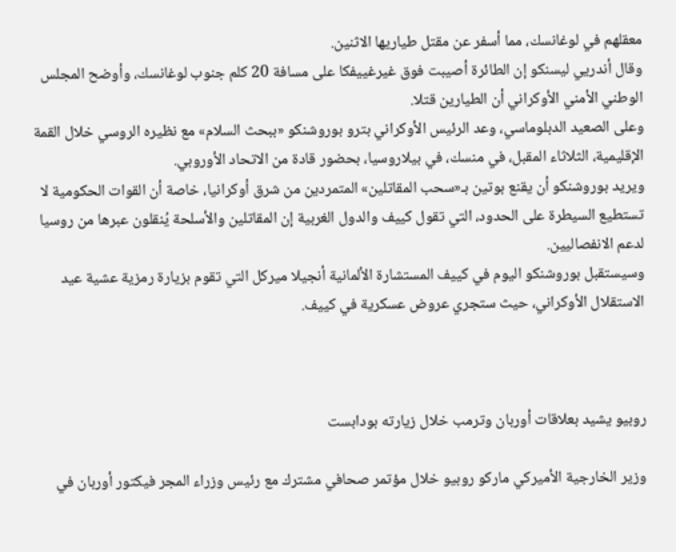معقلهم في لوغانسك، مما أسفر عن مقتل طياريها الاثنين.
وقال أندريي ليسنكو إن الطائرة أصيبت فوق غيرغييفكا على مسافة 20 كلم جنوب لوغانسك، وأوضح المجلس الوطني الأمني الأوكراني أن الطيارين قتلا.
وعلى الصعيد الدبلوماسي، وعد الرئيس الأوكراني بترو بوروشنكو «ببحث السلام» مع نظيره الروسي خلال القمة الإقليمية، الثلاثاء المقبل، في منسك، في بيلاروسيا، بحضور قادة من الاتحاد الأوروبي.
ويريد بوروشنكو أن يقنع بوتين بـ«سحب المقاتلين» المتمردين من شرق أوكرانيا، خاصة أن القوات الحكومية لا تستطيع السيطرة على الحدود، التي تقول كييف والدول الغربية إن المقاتلين والأسلحة يُنقلون عبرها من روسيا لدعم الانفصاليين.
وسيستقبل بوروشنكو اليوم في كييف المستشارة الألمانية أنجيلا ميركل التي تقوم بزيارة رمزية عشية عيد الاستقلال الأوكراني، حيث ستجري عروض عسكرية في كييف.



روبيو يشيد بعلاقات أوربان وترمب خلال زيارته بودابست

وزير الخارجية الأميركي ماركو روبيو خلال مؤتمر صحافي مشترك مع رئيس وزراء المجر فيكتور أوربان في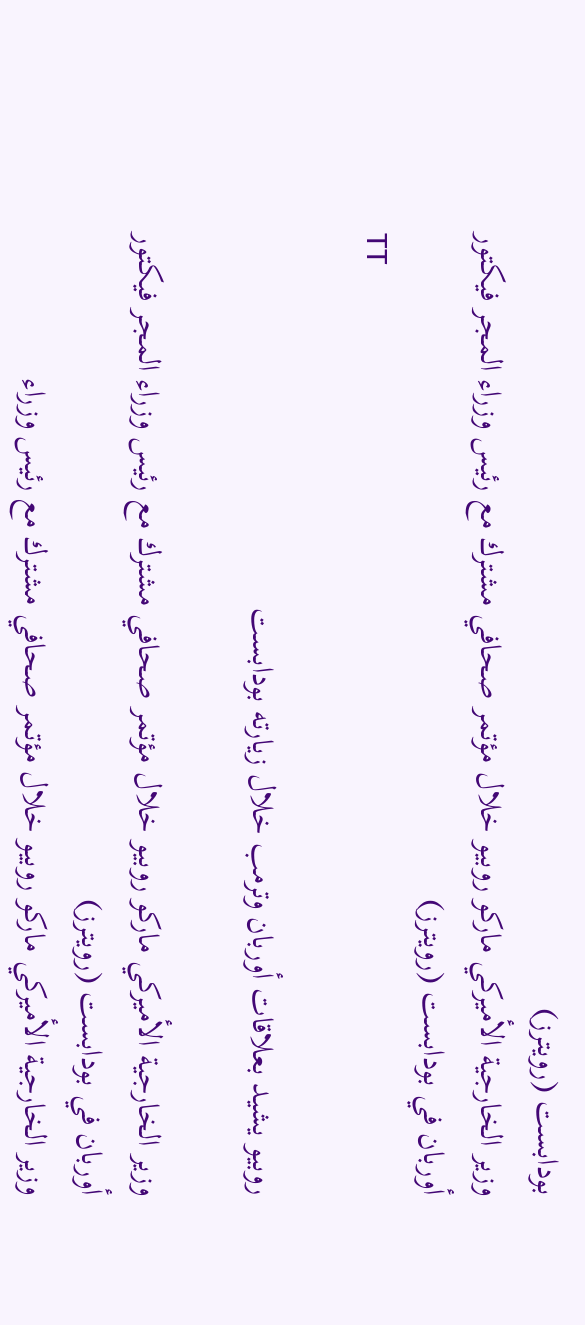بودابست (رويترز)
وزير الخارجية الأميركي ماركو روبيو خلال مؤتمر صحافي مشترك مع رئيس وزراء المجر فيكتور أوربان في بودابست (رويترز)
TT

روبيو يشيد بعلاقات أوربان وترمب خلال زيارته بودابست

وزير الخارجية الأميركي ماركو روبيو خلال مؤتمر صحافي مشترك مع رئيس وزراء المجر فيكتور أوربان في بودابست (رويترز)
وزير الخارجية الأميركي ماركو روبيو خلال مؤتمر صحافي مشترك مع رئيس وزراء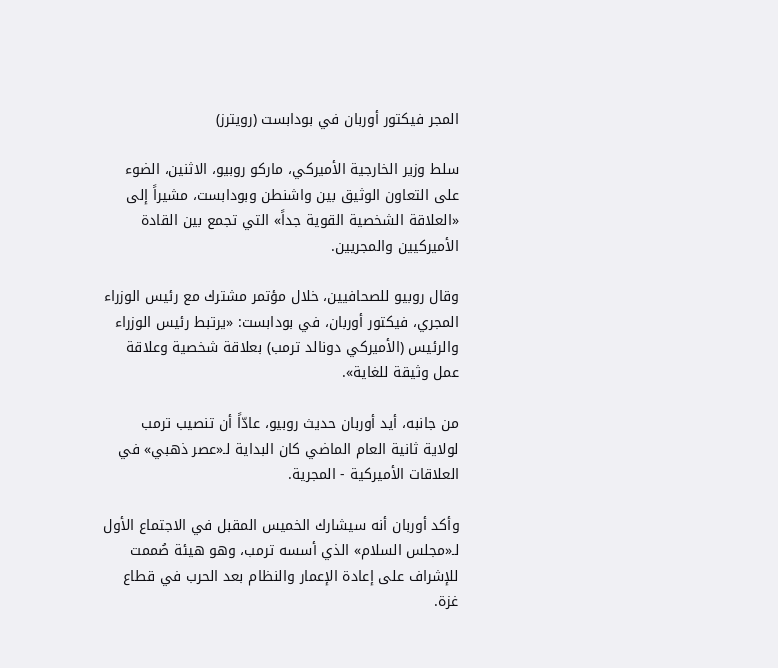المجر فيكتور أوربان في بودابست (رويترز)

سلط وزير الخارجية الأميركي، ماركو روبيو، الاثنين، الضوء على التعاون الوثيق بين واشنطن وبودابست، مشيراً إلى «العلاقة الشخصية القوية جداً» التي تجمع بين القادة الأميركيين والمجريين.

وقال روبيو للصحافيين، خلال مؤتمر مشترك مع رئيس الوزراء المجري، فيكتور أوربان، في بودابست: «يرتبط رئيس الوزراء والرئيس (الأميركي دونالد ترمب) بعلاقة شخصية وعلاقة عمل وثيقة للغاية».

من جانبه، أيد أوربان حديث روبيو، عادّاً أن تنصيب ترمب لولاية ثانية العام الماضي كان البداية لـ«عصر ذهبي» في العلاقات الأميركية - المجرية.

وأكد أوربان أنه سيشارك الخميس المقبل في الاجتماع الأول لـ«مجلس السلام» الذي أسسه ترمب، وهو هيئة صُممت للإشراف على إعادة الإعمار والنظام بعد الحرب في قطاع غزة.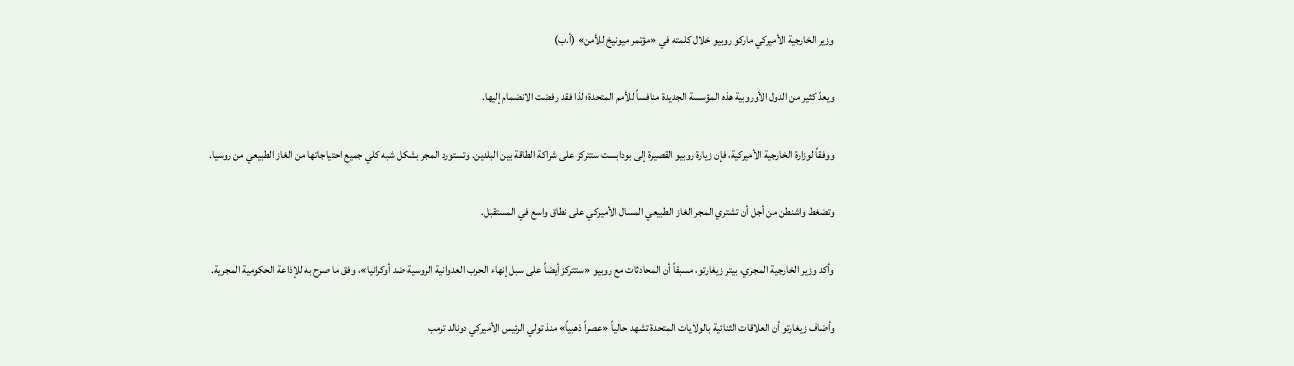وزير الخارجية الأميركي ماركو روبيو خلال كلمته في «مؤتمر ميونيخ للأمن» (أ.ب)

ويعدّ كثير من الدول الأوروبية هذه المؤسسة الجديدة منافساً للأمم المتحدة؛ لذا فقد رفضت الانضمام إليها.

ووفقاً لوزارة الخارجية الأميركية، فإن زيارة روبيو القصيرة إلى بودابست ستتركز على شراكة الطاقة بين البلدين. وتستورد المجر بشكل شبه كلي جميع احتياجاتها من الغاز الطبيعي من روسيا.

وتضغط واشنطن من أجل أن تشتري المجر الغاز الطبيعي المسال الأميركي على نطاق واسع في المستقبل.

وأكد وزير الخارجية المجري، بيتر زيغارتو، مسبقاً أن المحادثات مع روبيو «ستتركز أيضاً على سبل إنهاء الحرب العدوانية الروسية ضد أوكرانيا»، وفق ما صرح به للإذاعة الحكومية المجرية.

وأضاف زيغارتو أن العلاقات الثنائية بالولايات المتحدة تشهد حالياً «عصراً ذهبياً» منذ تولي الرئيس الأميركي دونالد ترمب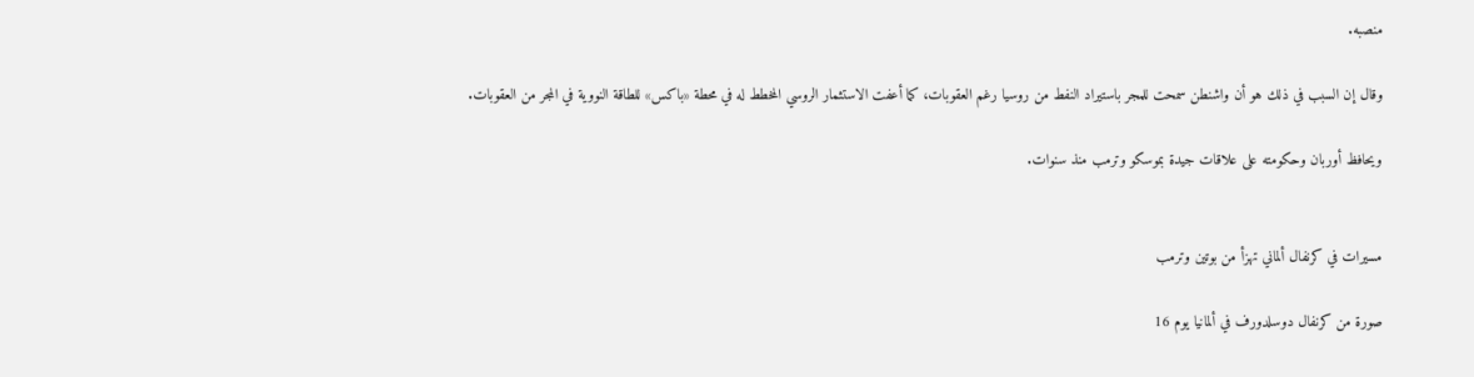منصبه.

وقال إن السبب في ذلك هو أن واشنطن سمحت للمجر باستيراد النفط من روسيا رغم العقوبات، كما أعفت الاستثمار الروسي المخطط له في محطة «باكس» للطاقة النووية في المجر من العقوبات.

ويحافظ أوربان وحكومته على علاقات جيدة بموسكو وترمب منذ سنوات.


مسيرات في كرنفال ألماني تهزأ من بوتين وترمب

صورة من كرنفال دوسلدورف في ألمانيا يوم 16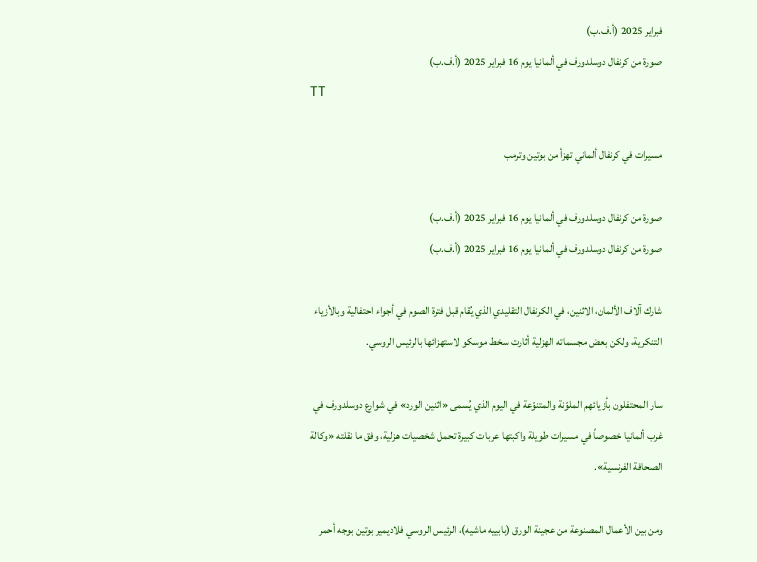فبراير 2025 (أ.ف.ب)
صورة من كرنفال دوسلدورف في ألمانيا يوم 16 فبراير 2025 (أ.ف.ب)
TT

مسيرات في كرنفال ألماني تهزأ من بوتين وترمب

صورة من كرنفال دوسلدورف في ألمانيا يوم 16 فبراير 2025 (أ.ف.ب)
صورة من كرنفال دوسلدورف في ألمانيا يوم 16 فبراير 2025 (أ.ف.ب)

شارك آلاف الألمان، الاثنين، في الكرنفال التقليدي الذي يُقام قبل فترة الصوم في أجواء احتفالية وبالأزياء التنكرية، ولكن بعض مجسماته الهزلية أثارت سخط موسكو لاستهزائها بالرئيس الروسي.

سار المحتفلون بأزيائهم الملوّنة والمتنوّعة في اليوم الذي يُسمى «اثنين الورد» في شوارع دوسلدورف في غرب ألمانيا خصوصاً في مسيرات طويلة واكبتها عربات كبيرة تحمل شخصيات هزلية، وفق ما نقلته «وكالة الصحافة الفرنسية».

ومن بين الأعمال المصنوعة من عجينة الورق (بابييه ماشيه)، الرئيس الروسي فلاديمير بوتين بوجه أحمر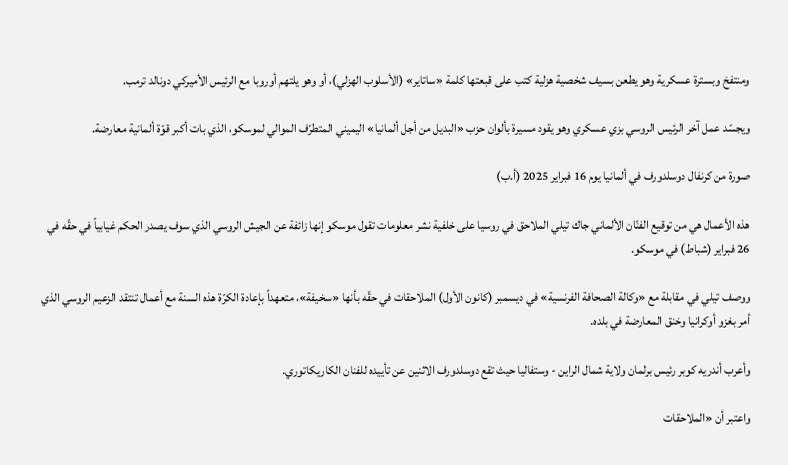ومنتفخ وبسترة عسكرية وهو يطعن بسيف شخصية هزلية كتب على قبعتها كلمة «ساتاير» (الأسلوب الهزلي)، أو وهو يلتهم أوروبا مع الرئيس الأميركي دونالد ترمب.

ويجسّد عمل آخر الرئيس الروسي بزي عسكري وهو يقود مسيرة بألوان حزب «البديل من أجل ألمانيا» اليميني المتطرّف الموالي لموسكو، الذي بات أكبر قوّة ألمانية معارضة.

صورة من كرنفال دوسلدورف في ألمانيا يوم 16 فبراير 2025 (أ.ب)

هذه الأعمال هي من توقيع الفنّان الألماني جاك تيلي الملاحق في روسيا على خلفية نشر معلومات تقول موسكو إنها زائفة عن الجيش الروسي الذي سوف يصدر الحكم غيابياً في حقّه في 26 فبراير (شباط) في موسكو.

ووصف تيلي في مقابلة مع «وكالة الصحافة الفرنسية» في ديسمبر (كانون الأول) الملاحقات في حقّه بأنها «سخيفة»، متعهداً بإعادة الكرّة هذه السنة مع أعمال تنتقد الزعيم الروسي الذي أمر بغزو أوكرانيا وخنق المعارضة في بلده.

وأعرب أندريه كوبر رئيس برلمان ولاية شمال الراين - وستفاليا حيث تقع دوسلدورف الاثنين عن تأييده للفنان الكاريكاتوري.

واعتبر أن «الملاحقات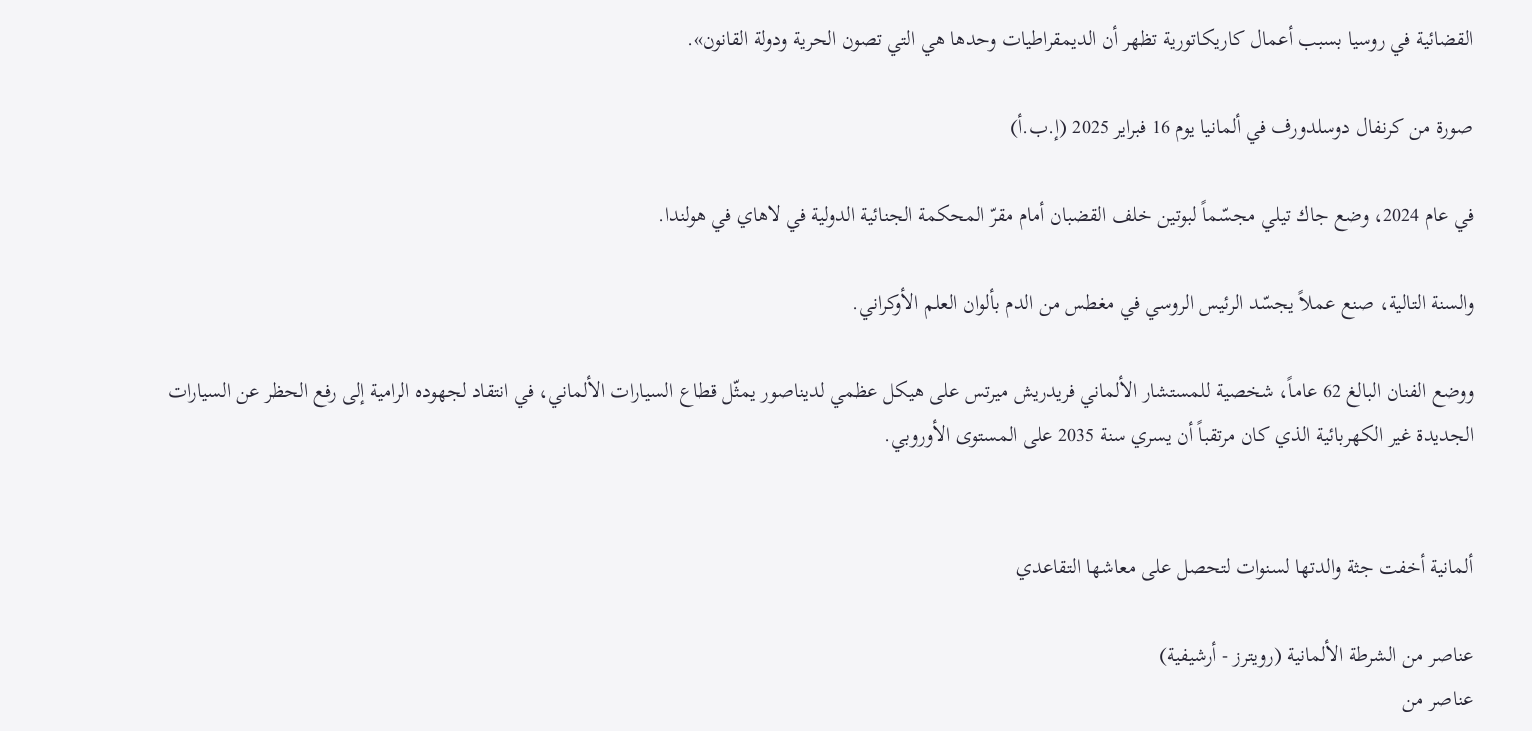القضائية في روسيا بسبب أعمال كاريكاتورية تظهر أن الديمقراطيات وحدها هي التي تصون الحرية ودولة القانون».

صورة من كرنفال دوسلدورف في ألمانيا يوم 16 فبراير 2025 (إ.ب.أ)

في عام 2024، وضع جاك تيلي مجسّماً لبوتين خلف القضبان أمام مقرّ المحكمة الجنائية الدولية في لاهاي في هولندا.

والسنة التالية، صنع عملاً يجسّد الرئيس الروسي في مغطس من الدم بألوان العلم الأوكراني.

ووضع الفنان البالغ 62 عاماً، شخصية للمستشار الألماني فريدريش ميرتس على هيكل عظمي لديناصور يمثّل قطاع السيارات الألماني، في انتقاد لجهوده الرامية إلى رفع الحظر عن السيارات الجديدة غير الكهربائية الذي كان مرتقباً أن يسري سنة 2035 على المستوى الأوروبي.


ألمانية أخفت جثة والدتها لسنوات لتحصل على معاشها التقاعدي

عناصر من الشرطة الألمانية (رويترز - أرشيفية)
عناصر من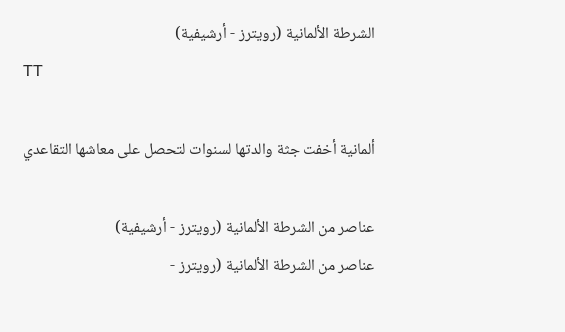الشرطة الألمانية (رويترز - أرشيفية)
TT

ألمانية أخفت جثة والدتها لسنوات لتحصل على معاشها التقاعدي

عناصر من الشرطة الألمانية (رويترز - أرشيفية)
عناصر من الشرطة الألمانية (رويترز -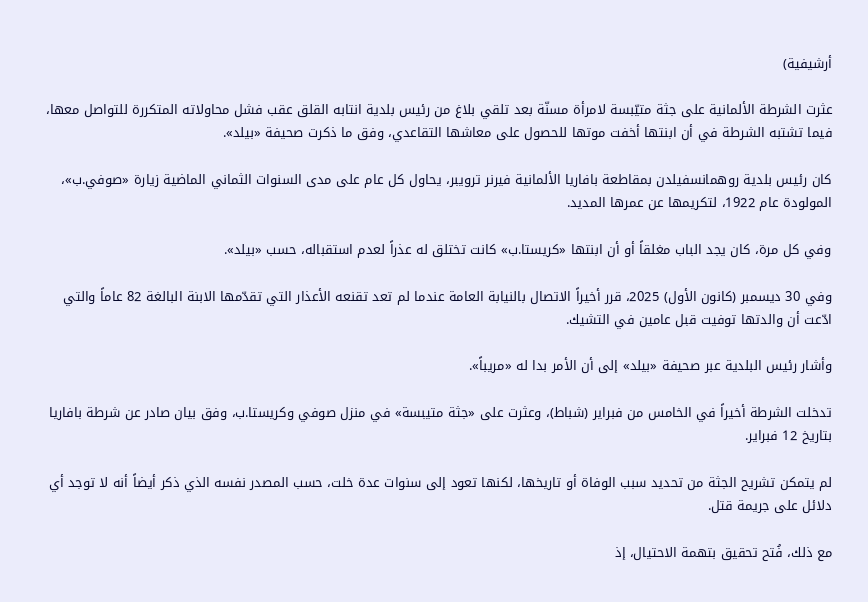أرشيفية)

عثرت الشرطة الألمانية على جثة متيّبسة لامرأة مسنّة بعد تلقي بلاغ من رئيس بلدية انتابه القلق عقب فشل محاولاته المتكررة للتواصل معها، فيما تشتبه الشرطة في أن ابنتها أخفت موتها للحصول على معاشها التقاعدي، وفق ما ذكرت صحيفة «بيلد».

كان رئيس بلدية روهمانسفيلدن بمقاطعة بافاريا الألمانية فيرنر ترويبر، يحاول كل عام على مدى السنوات الثماني الماضية زيارة «صوفي.ب»، المولودة عام 1922، لتكريمها عن عمرها المديد.

وفي كل مرة، كان يجد الباب مغلقاً أو أن ابنتها «كريستا.ب» كانت تختلق له عذراً لعدم استقباله، حسب «بيلد».

وفي 30 ديسمبر (كانون الأول) 2025، قرر أخيراً الاتصال بالنيابة العامة عندما لم تعد تقنعه الأعذار التي تقدّمها الابنة البالغة 82 عاماً والتي ادّعت أن والدتها توفيت قبل عامين في التشيك.

وأشار رئيس البلدية عبر صحيفة «بيلد» إلى أن الأمر بدا له «مريباً».

تدخلت الشرطة أخيراً في الخامس من فبراير (شباط)، وعثرت على «جثة متيبسة» في منزل صوفي وكريستا.ب، وفق بيان صادر عن شرطة بافاريا بتاريخ 12 فبراير.

لم يتمكن تشريح الجثة من تحديد سبب الوفاة أو تاريخها، لكنها تعود إلى سنوات عدة خلت، حسب المصدر نفسه الذي ذكر أيضاً أنه لا توجد أي دلائل على جريمة قتل.

مع ذلك، فُتح تحقيق بتهمة الاحتيال، إذ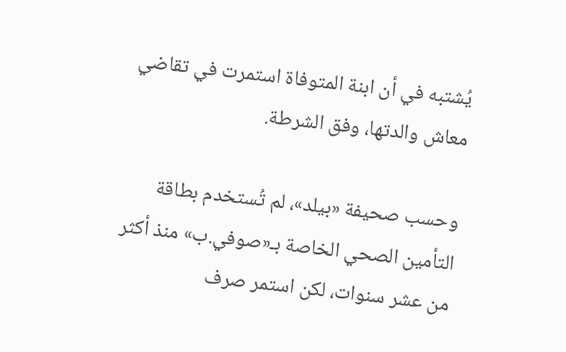يُشتبه في أن ابنة المتوفاة استمرت في تقاضي معاش والدتها، وفق الشرطة.

وحسب صحيفة «بيلد»، لم تُستخدم بطاقة التأمين الصحي الخاصة بـ«صوفي.ب» منذ أكثر من عشر سنوات، لكن استمر صرف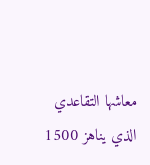معاشها التقاعدي الذي يناهز 1500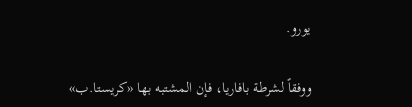يورو.

ووفقاً لشرطة بافاريا، فإن المشتبه بها «كريستا.ب»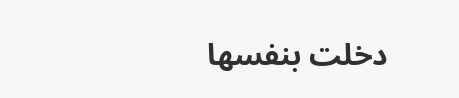دخلت بنفسها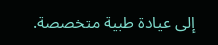إلى عيادة طبية متخصصة.